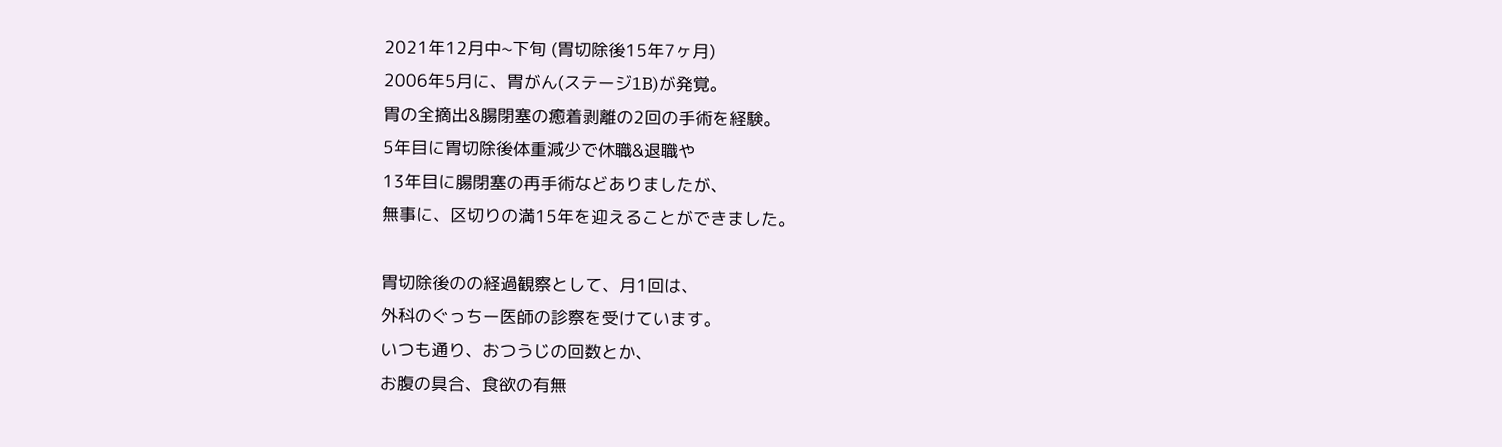2021年12月中~下旬 (胃切除後15年7ヶ月)
2006年5月に、胃がん(ステージ1B)が発覚。
胃の全摘出&腸閉塞の癒着剥離の2回の手術を経験。
5年目に胃切除後体重減少で休職&退職や
13年目に腸閉塞の再手術などありましたが、
無事に、区切りの満15年を迎えることができました。

胃切除後のの経過観察として、月1回は、
外科のぐっちー医師の診察を受けています。
いつも通り、おつうじの回数とか、
お腹の具合、食欲の有無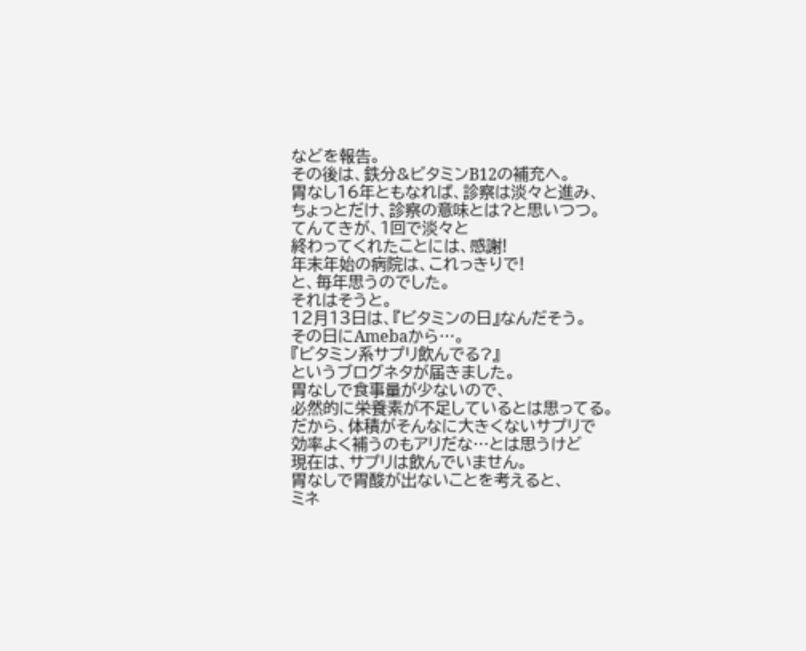などを報告。
その後は、鉄分&ビタミンB12の補充へ。
胃なし16年ともなれば、診察は淡々と進み、
ちょっとだけ、診察の意味とは?と思いつつ。
てんてきが、1回で淡々と
終わってくれたことには、感謝!
年末年始の病院は、これっきりで!
と、毎年思うのでした。
それはそうと。
12月13日は、『ビタミンの日』なんだそう。
その日にAmebaから…。
『ビタミン系サプリ飲んでる?』
というブログネタが届きました。
胃なしで食事量が少ないので、
必然的に栄養素が不足しているとは思ってる。
だから、体積がそんなに大きくないサプリで
効率よく補うのもアリだな…とは思うけど
現在は、サプリは飲んでいません。
胃なしで胃酸が出ないことを考えると、
ミネ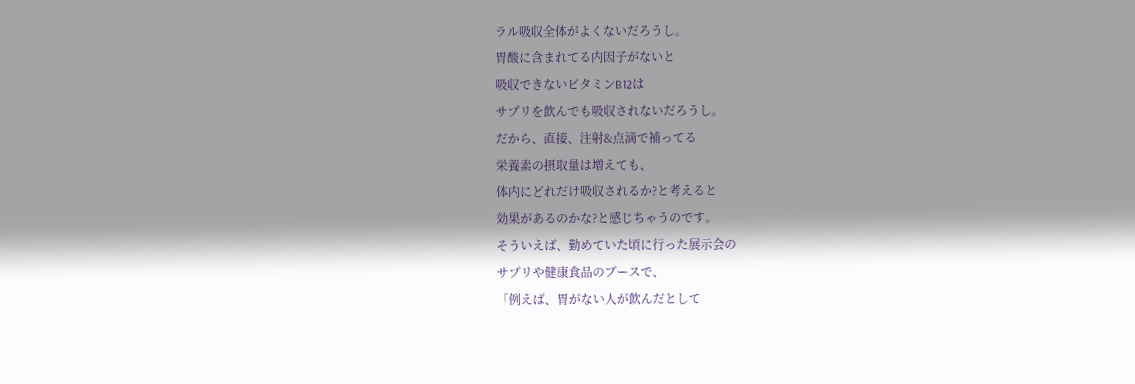ラル吸収全体がよくないだろうし。
胃酸に含まれてる内因子がないと
吸収できないビタミンB12は
サプリを飲んでも吸収されないだろうし。
だから、直接、注射&点滴で補ってる
栄養素の摂取量は増えても、
体内にどれだけ吸収されるか?と考えると
効果があるのかな?と感じちゃうのです。
そういえば、勤めていた頃に行った展示会の
サプリや健康食品のブースで、
「例えば、胃がない人が飲んだとして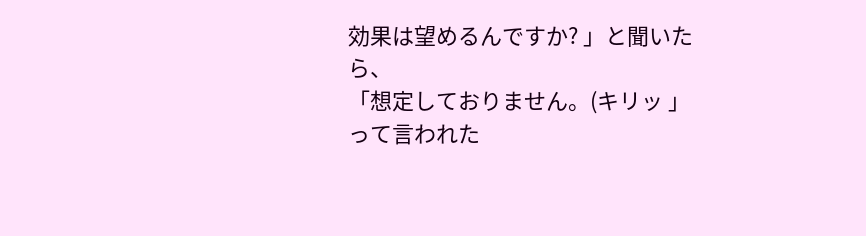効果は望めるんですか? 」と聞いたら、
「想定しておりません。(キリッ 」
って言われた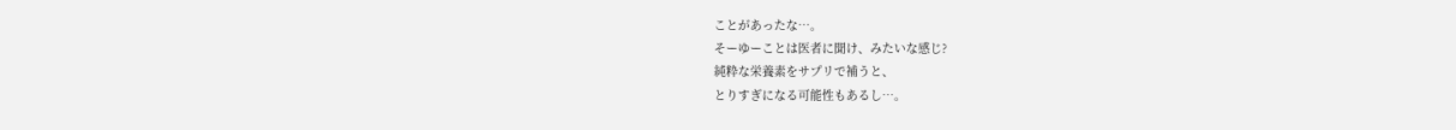ことがあったな…。
そーゆーことは医者に聞け、みたいな感じ?
純粋な栄養素をサプリで補うと、
とりすぎになる可能性もあるし…。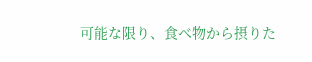可能な限り、食べ物から摂りた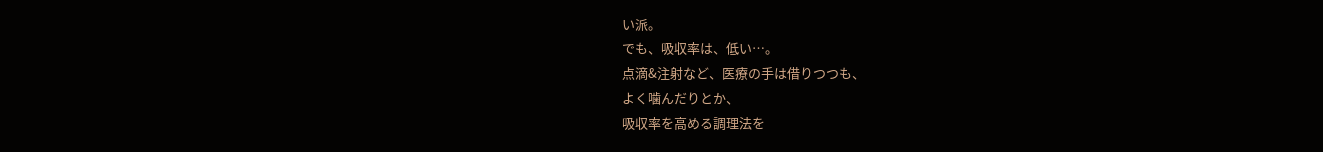い派。
でも、吸収率は、低い…。
点滴&注射など、医療の手は借りつつも、
よく噛んだりとか、
吸収率を高める調理法を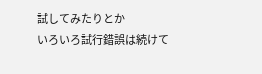試してみたりとか
いろいろ試行錯誤は続けて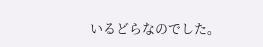いるどらなのでした。